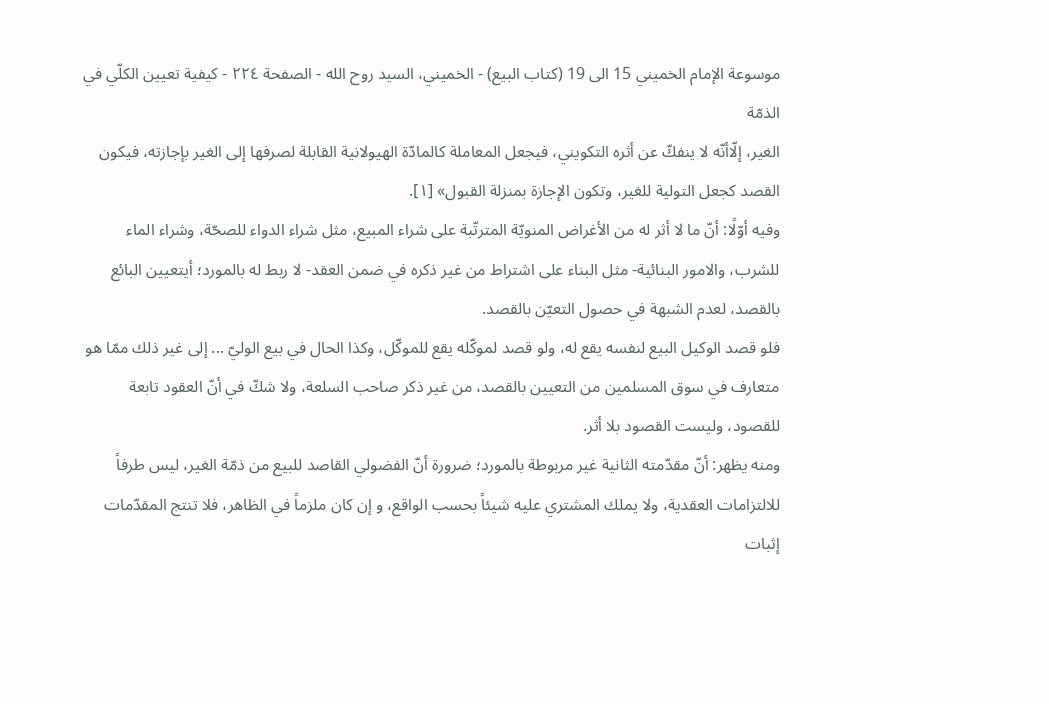موسوعة الإمام الخميني 15 الى 19 (كتاب البيع) - الخميني، السيد روح الله - الصفحة ٢٢٤ - كيفية تعيين الكلّي في الذمّة
الغير، إلّاأنّه لا ينفكّ عن أثره التكويني، فيجعل المعاملة كالمادّة الهيولانية القابلة لصرفها إلى الغير بإجازته، فيكون القصد كجعل التولية للغير، وتكون الإجازة بمنزلة القبول» [١].
وفيه أوّلًا: أنّ ما لا أثر له من الأغراض المنويّة المترتّبة على شراء المبيع، مثل شراء الدواء للصحّة، وشراء الماء للشرب، والامور البنائية- مثل البناء على اشتراط من غير ذكره في ضمن العقد- لا ربط له بالمورد؛ أيتعيين البائع بالقصد، لعدم الشبهة في حصول التعيّن بالقصد.
فلو قصد الوكيل البيع لنفسه يقع له، ولو قصد لموكّله يقع للموكّل، وكذا الحال في بيع الوليّ ... إلى غير ذلك ممّا هو متعارف في سوق المسلمين من التعيين بالقصد، من غير ذكر صاحب السلعة، ولا شكّ في أنّ العقود تابعة للقصود، وليست القصود بلا أثر.
ومنه يظهر: أنّ مقدّمته الثانية غير مربوطة بالمورد؛ ضرورة أنّ الفضولي القاصد للبيع من ذمّة الغير، ليس طرفاً للالتزامات العقدية، ولا يملك المشتري عليه شيئاً بحسب الواقع، و إن كان ملزماً في الظاهر، فلا تنتج المقدّمات إثبات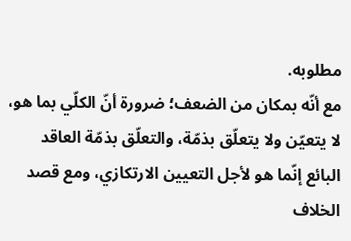مطلوبه.
مع أنّه بمكان من الضعف؛ ضرورة أنّ الكلّي بما هو، لا يتعيّن ولا يتعلّق بذمّة، والتعلّق بذمّة العاقد البائع إنّما هو لأجل التعيين الارتكازي، ومع قصد الخلاف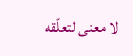لا معنى لتعلّقه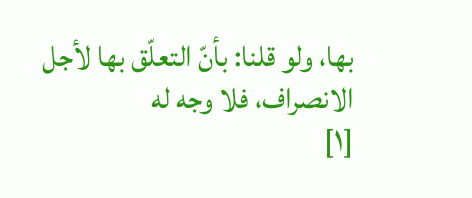بها، ولو قلنا: بأنّ التعلّق بها لأجل الانصراف، فلا وجه له
[١]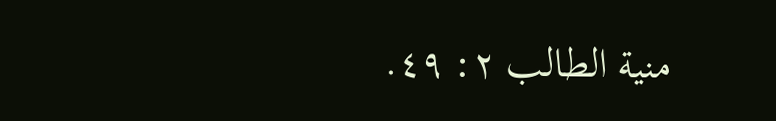منية الطالب ٢: ٤٩.